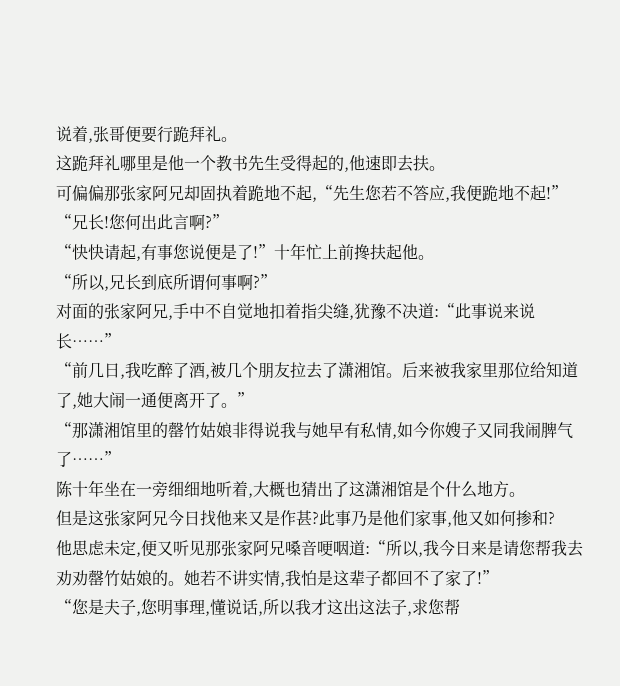说着,张哥便要行跪拜礼。
这跪拜礼哪里是他一个教书先生受得起的,他速即去扶。
可偏偏那张家阿兄却固执着跪地不起,“先生您若不答应,我便跪地不起!”
“兄长!您何出此言啊?”
“快快请起,有事您说便是了!”十年忙上前搀扶起他。
“所以,兄长到底所谓何事啊?”
对面的张家阿兄,手中不自觉地扣着指尖缝,犹豫不决道:“此事说来说长……”
“前几日,我吃醉了酒,被几个朋友拉去了潇湘馆。后来被我家里那位给知道了,她大闹一通便离开了。”
“那潇湘馆里的罄竹姑娘非得说我与她早有私情,如今你嫂子又同我闹脾气了……”
陈十年坐在一旁细细地听着,大概也猜出了这潇湘馆是个什么地方。
但是这张家阿兄今日找他来又是作甚?此事乃是他们家事,他又如何掺和?
他思虑未定,便又听见那张家阿兄嗓音哽咽道:“所以,我今日来是请您帮我去劝劝罄竹姑娘的。她若不讲实情,我怕是这辈子都回不了家了!”
“您是夫子,您明事理,懂说话,所以我才这出这法子,求您帮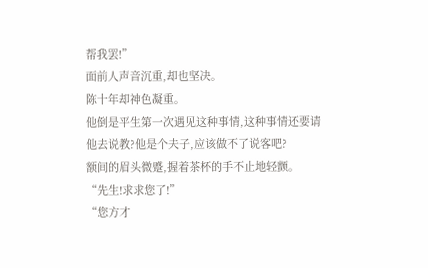帮我罢!”
面前人声音沉重,却也坚决。
陈十年却神色凝重。
他倒是平生第一次遇见这种事情,这种事情还要请他去说教?他是个夫子,应该做不了说客吧?
额间的眉头微蹙,握着茶杯的手不止地轻颤。
“先生!求求您了!”
“您方才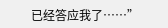已经答应我了……”